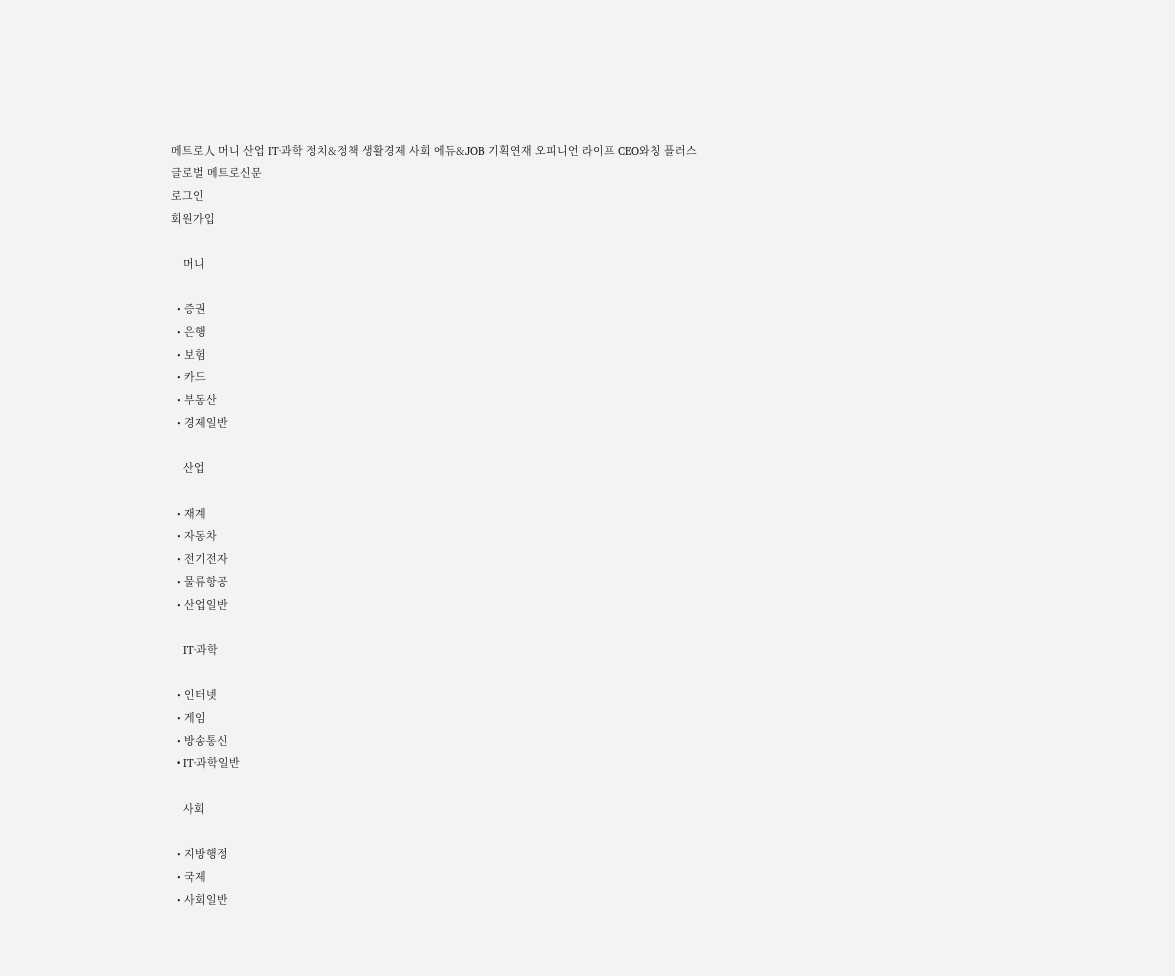메트로人 머니 산업 IT·과학 정치&정책 생활경제 사회 에듀&JOB 기획연재 오피니언 라이프 CEO와칭 플러스
글로벌 메트로신문
로그인
회원가입

    머니

  • 증권
  • 은행
  • 보험
  • 카드
  • 부동산
  • 경제일반

    산업

  • 재계
  • 자동차
  • 전기전자
  • 물류항공
  • 산업일반

    IT·과학

  • 인터넷
  • 게임
  • 방송통신
  • IT·과학일반

    사회

  • 지방행정
  • 국제
  • 사회일반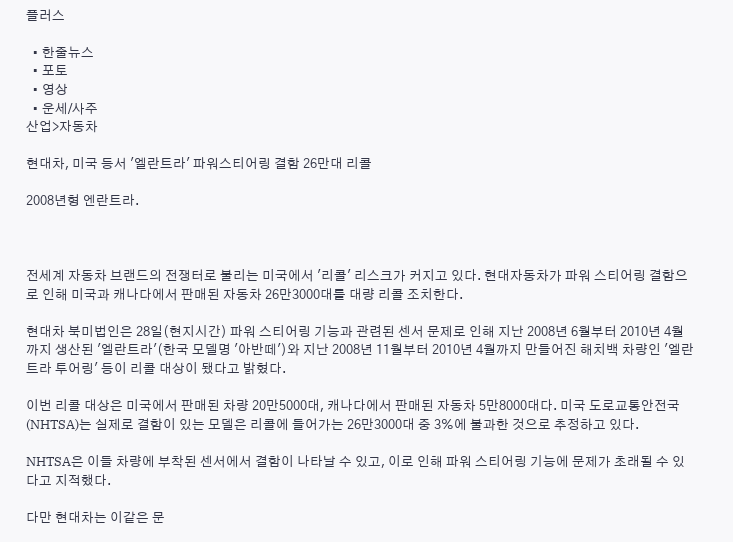플러스

  • 한줄뉴스
  • 포토
  • 영상
  • 운세/사주
산업>자동차

현대차, 미국 등서 '엘란트라' 파워스티어링 결함 26만대 리콜

2008년형 엔란트라.



전세계 자동차 브랜드의 전쟁터로 불리는 미국에서 '리콜' 리스크가 커지고 있다. 현대자동차가 파워 스티어링 결함으로 인해 미국과 캐나다에서 판매된 자동차 26만3000대를 대량 리콜 조치한다.

현대차 북미법인은 28일(현지시간) 파워 스티어링 기능과 관련된 센서 문제로 인해 지난 2008년 6월부터 2010년 4월까지 생산된 '엘란트라'(한국 모델명 '아반떼')와 지난 2008년 11월부터 2010년 4월까지 만들어진 해치백 차량인 '엘란트라 투어링' 등이 리콜 대상이 됐다고 밝혔다.

이번 리콜 대상은 미국에서 판매된 차량 20만5000대, 캐나다에서 판매된 자동차 5만8000대다. 미국 도로교통안전국(NHTSA)는 실제로 결함이 있는 모델은 리콜에 들어가는 26만3000대 중 3%에 불과한 것으로 추정하고 있다.

NHTSA은 이들 차량에 부착된 센서에서 결함이 나타날 수 있고, 이로 인해 파워 스티어링 기능에 문제가 초래될 수 있다고 지적했다.

다만 현대차는 이같은 문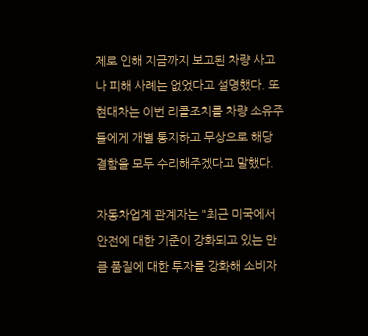제로 인해 지금까지 보고된 차량 사고나 피해 사례는 없었다고 설명했다. 또 현대차는 이번 리콜조치를 차량 소유주들에게 개별 통지하고 무상으로 해당 결함을 모두 수리해주겠다고 말했다.

자동차업계 관계자는 "최근 미국에서 안전에 대한 기준이 강화되고 있는 만큼 품질에 대한 투자를 강화해 소비자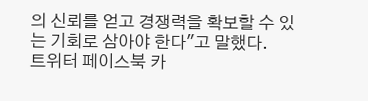의 신뢰를 얻고 경쟁력을 확보할 수 있는 기회로 삼아야 한다"고 말했다.
트위터 페이스북 카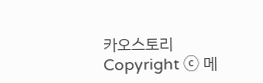카오스토리 Copyright ⓒ 메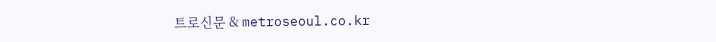트로신문 & metroseoul.co.kr